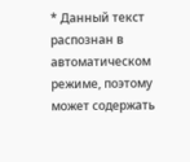* Данный текст распознан в автоматическом режиме, поэтому может содержать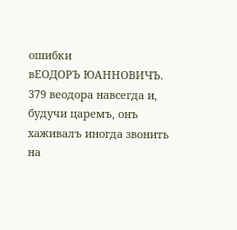ошибки
вЕОДОРЪ ЮАННОВИЧЪ. 379 веодора навсегда и, будучи царемъ, онъ хаживалъ иногда звонить на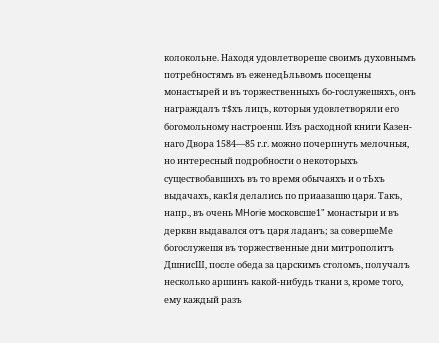колокольне. Находя удовлетвореше своимъ духовнымъ потребностямъ въ еженедЬльвомъ посещены монастырей и въ торжественныхъ бо-гослужешяхъ, онъ награждалъ т$хъ лицъ, которыя удовлетворяли его богомольному настроенш. Изъ расходной книги Казен-наго Двора 1584—85 г.г. можно почерпнуть мелочныя, но интересный подробности о некоторыхъ существобавшихъ въ то время обычаяхъ и о тЬхъ выдачахъ, как1я делались по приаазашю царя. Такъ, напр., въ очень MHorie московсше1" монастыри и въ дерквн выдавался отъ царя ладанъ; за совершеМе богослужешя въ торжественные дни митрополитъ ДшнисШ, после обеда за царскимъ столомъ, получалъ несколько аршинъ какой-нибудь ткани з, кроме того, ему каждый разъ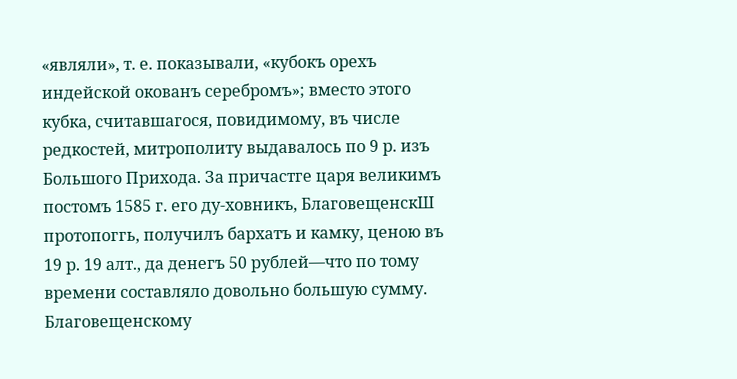«являли», т. е. показывали, «кубокъ орехъ индейской окованъ серебромъ»; вместо этого кубка, считавшагося, повидимому, въ числе редкостей, митрополиту выдавалось по 9 р. изъ Большого Прихода. За причастге царя великимъ постомъ 1585 г. его ду-ховникъ, БлаговещенскШ протопоггь, получилъ бархатъ и камку, ценою въ 19 р. 19 алт., да денегъ 50 рублей—что по тому времени составляло довольно большую сумму. Благовещенскому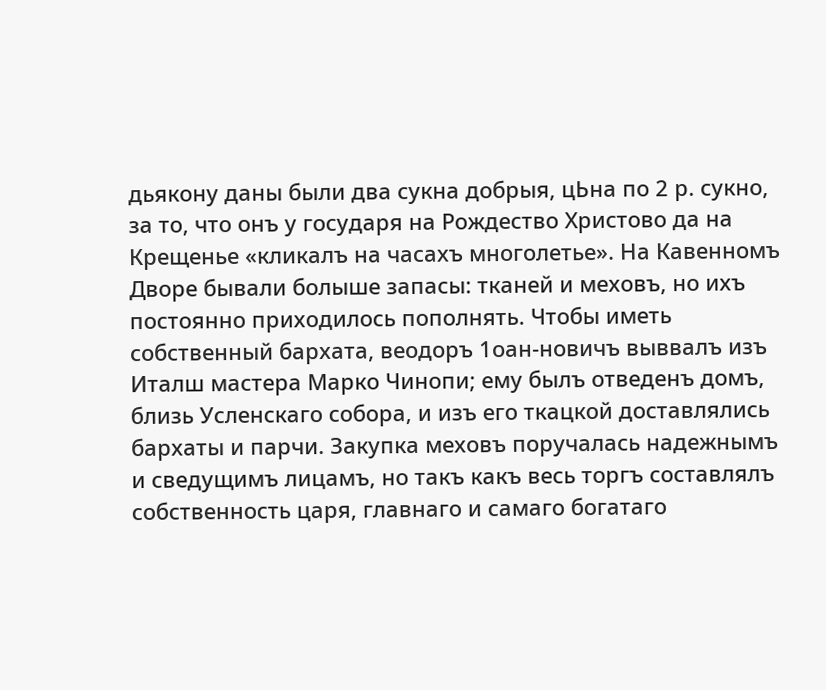дьякону даны были два сукна добрыя, цЬна по 2 р. сукно, за то, что онъ у государя на Рождество Христово да на Крещенье «кликалъ на часахъ многолетье». На Кавенномъ Дворе бывали болыше запасы: тканей и меховъ, но ихъ постоянно приходилось пополнять. Чтобы иметь собственный бархата, веодоръ 1оан-новичъ выввалъ изъ Италш мастера Марко Чинопи; ему былъ отведенъ домъ, близь Усленскаго собора, и изъ его ткацкой доставлялись бархаты и парчи. Закупка меховъ поручалась надежнымъ и сведущимъ лицамъ, но такъ какъ весь торгъ составлялъ собственность царя, главнаго и самаго богатаго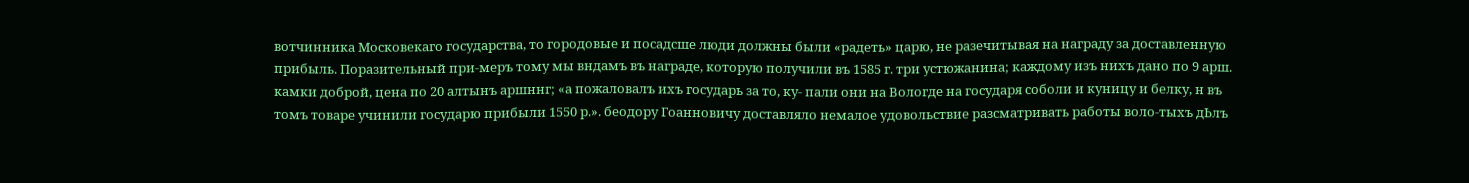вотчинника Московекаго государства, то городовые и посадсше люди должны были «радеть» царю, не разечитывая на награду за доставленную прибыль. Поразительный при-меръ тому мы вндамъ въ награде, которую получили въ 1585 г. три устюжанина; каждому изъ нихъ дано по 9 арш. камки доброй, цена по 20 алтынъ аршннг; «а пожаловалъ ихъ государь за то, ку- пали они на Вологде на государя соболи и куницу и белку, н въ томъ товаре учинили государю прибыли 1550 р.». беодору Гоанновичу доставляло немалое удовольствие разсматривать работы воло-тыхъ дЬлъ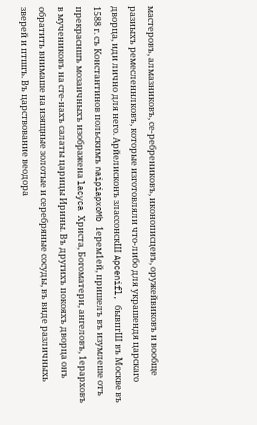мастеровъ, алмазниковъ, се-ребрениковъ, иконописцевъ, оружейвиковъ и вообще разиыхъ ремесленнлковъ, которые изготовляли что-либо для украшендя царскаго дворца, иди лично для него. Арйелисконъ злассонскШ Apcenifl, бывпгШ въ Москве въ 1588 г. съ Константинов польскимъ naipiapxoMb 1ерем1ей, пришелъ въ изумлеше отъ прекрасншъ мозаичныхъ изображена lacyca Христа, Богоматери, ангеловъ, 1ерарховъ в мучениковъ на сте-нахъ салаты царицы Ирины. Въ другихъ покояхъ дворца онъ обратить внимаше на изящные золотые и серебряные сосуды, въ виде различныхь зверей и птшгь. Въ царствование веодора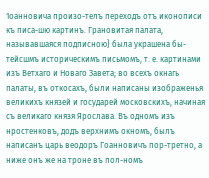1оанновича произо-телъ переходъ отъ иконописи къ писа-шю картинъ. Грановитая палата, называвшаяся подписною} была украшена бы-тейсшмъ историческимъ письмомъ, т. е. картинами изъ Ветхаго и Новаго Завета; во всехъ окнагь палаты, въ откосахъ, были написаны изображенья великихъ князей и государей московскихъ, начиная съ великаго князя Ярослава. Въ одномъ изъ нростенковъ, додъ верхнимъ окномъ, былъ написанъ царь веодоръ Гоанновичъ пор-третно, а ниже онъ же на троне въ пол-номъ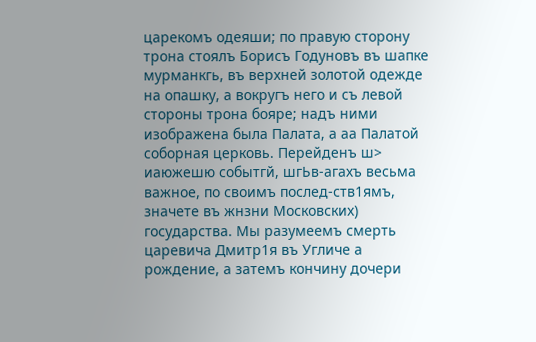царекомъ одеяши; по правую сторону трона стоялъ Борисъ Годуновъ въ шапке мурманкгь, въ верхней золотой одежде на опашку, а вокругъ него и съ левой стороны трона бояре; надъ ними изображена была Палата, а аа Палатой соборная церковь. Перейденъ ш> иаюжешю событгй, шгЬв-агахъ весьма важное, по своимъ послед-ств1ямъ, значете въ жнзни Московских) государства. Мы разумеемъ смерть царевича Дмитр1я въ Угличе а рождение, а затемъ кончину дочери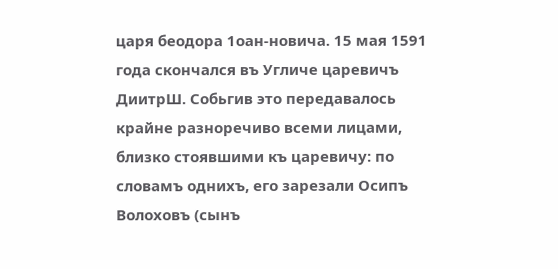царя беодора 1оан-новича. 15 мая 1591 года скончался въ Угличе царевичъ ДиитрШ. Собьгив это передавалось крайне разноречиво всеми лицами, близко стоявшими къ царевичу: по словамъ однихъ, его зарезали Осипъ Волоховъ (сынъ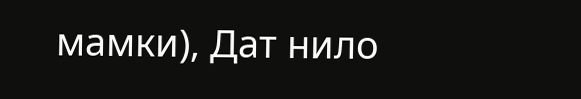мамки), Дат нило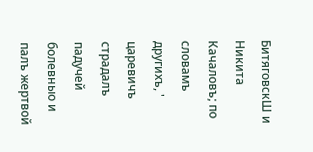БитяговскШ и Никита Качаловъ; по словамъ другихъ, ' царевичъ страдалъ падучей болевныо и палъ жертвой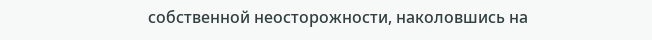собственной неосторожности, наколовшись на